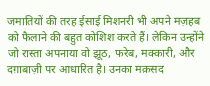जमातियों की तरह ईसाई मिशनरी भी अपने मज़हब को फैलाने की बहुत कोशिश करते हैं। लेकिन उन्होंने जो रास्ता अपनाया वो झूठ, फरेब, मक्कारी, और दग़ाबाज़ी पर आधारित है। उनका मक़सद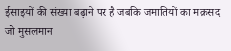ईसाइयों की संख्या बढ़ाने पर है जबकि जमातियों का मक़सद जो मुसलमान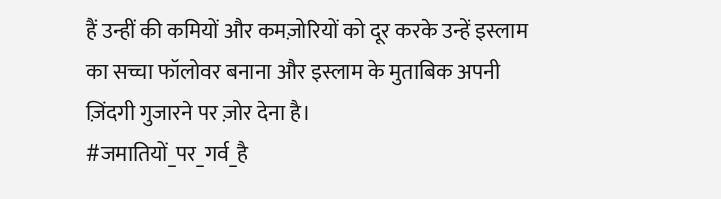हैं उन्हीं की कमियों और कमज़ोरियों को दूर करके उन्हें इस्लाम का सच्चा फॉलोवर बनाना और इस्लाम के मुताबिक अपनी ज़िंदगी गुजारने पर ज़ोर देना है।
#जमातियों_पर_गर्व_है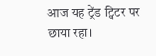आज यह ट्रेंड ट्विटर पर छाया रहा।